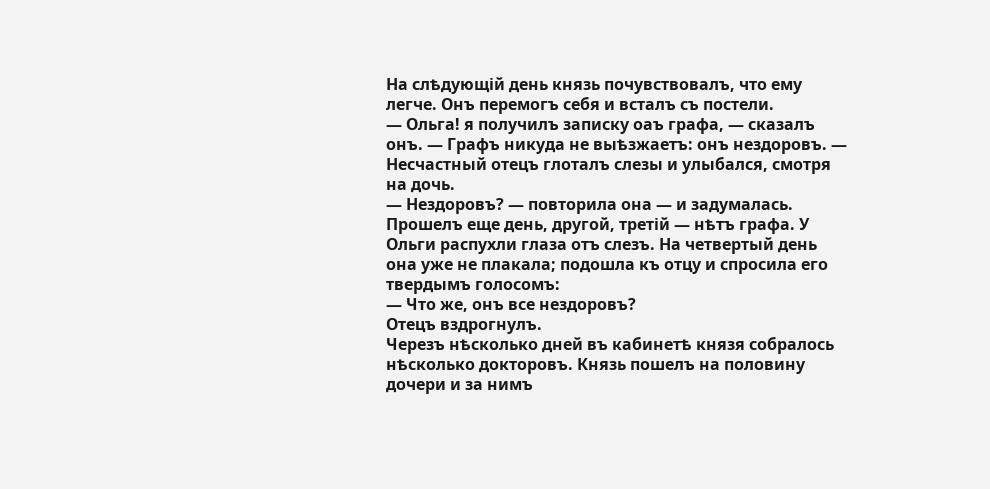На слѣдующій день князь почувствовалъ, что ему легче. Онъ перемогъ себя и всталъ съ постели.
— Ольга! я получилъ записку оаъ графа, — сказалъ онъ. — Графъ никуда не выѣзжаетъ: онъ нездоровъ. — Несчастный отецъ глоталъ слезы и улыбался, смотря на дочь.
— Нездоровъ? — повторила она — и задумалась.
Прошелъ еще день, другой, третій — нѣтъ графа. У Ольги распухли глаза отъ слезъ. На четвертый день она уже не плакала; подошла къ отцу и спросила его твердымъ голосомъ:
— Что же, онъ все нездоровъ?
Отецъ вздрогнулъ.
Черезъ нѣсколько дней въ кабинетѣ князя собралось нѣсколько докторовъ. Князь пошелъ на половину дочери и за нимъ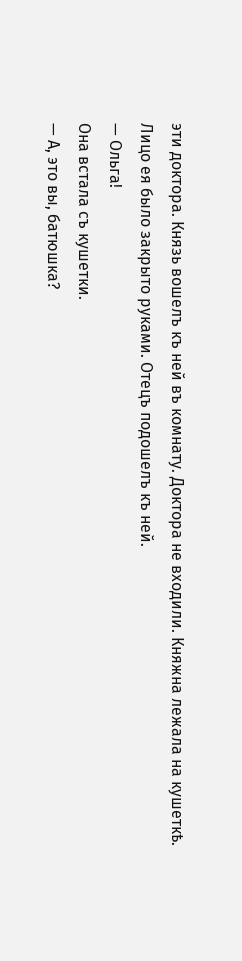эти доктора. Князь вошелъ къ ней въ комнату. Доктора не входили. Княжна лежала на кушеткѣ. Лицо ея было закрыто руками. Отецъ подошелъ къ ней.
— Ольга!
Она встала съ кушетки.
— А, это вы, батюшка?